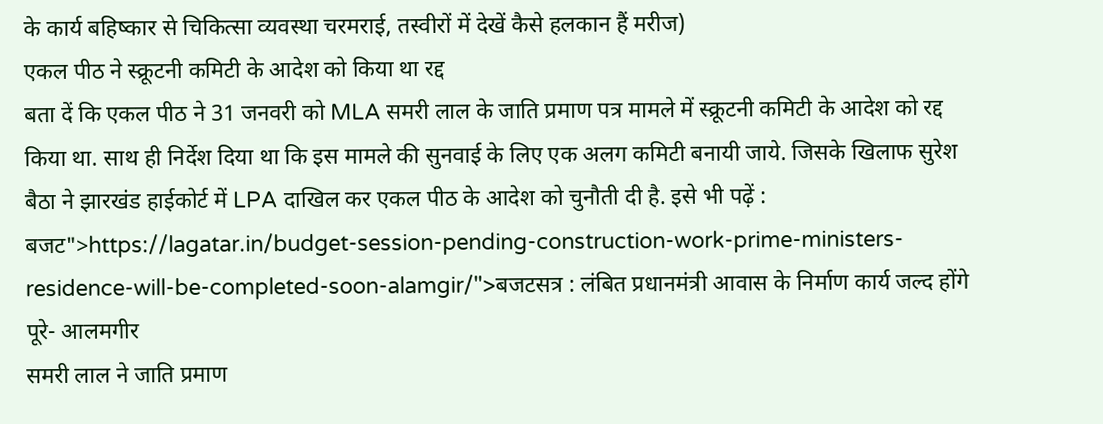के कार्य बहिष्कार से चिकित्सा व्यवस्था चरमराई, तस्वीरों में देखें कैसे हलकान हैं मरीज)
एकल पीठ ने स्क्रूटनी कमिटी के आदेश को किया था रद्द
बता दें कि एकल पीठ ने 31 जनवरी को MLA समरी लाल के जाति प्रमाण पत्र मामले में स्क्रूटनी कमिटी के आदेश को रद्द किया था. साथ ही निर्देश दिया था कि इस मामले की सुनवाई के लिए एक अलग कमिटी बनायी जाये. जिसके खिलाफ सुरेश बैठा ने झारखंड हाईकोर्ट में LPA दाखिल कर एकल पीठ के आदेश को चुनौती दी है. इसे भी पढ़ें : बजट">https://lagatar.in/budget-session-pending-construction-work-prime-ministers-residence-will-be-completed-soon-alamgir/">बजटसत्र : लंबित प्रधानमंत्री आवास के निर्माण कार्य जल्द होंगे पूरे- आलमगीर
समरी लाल ने जाति प्रमाण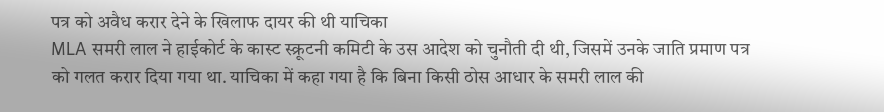पत्र को अवैध करार देने के खिलाफ दायर की थी याचिका
MLA समरी लाल ने हाईकोर्ट के कास्ट स्क्रूटनी कमिटी के उस आदेश को चुनौती दी थी, जिसमें उनके जाति प्रमाण पत्र को गलत करार दिया गया था. याचिका में कहा गया है कि बिना किसी ठोस आधार के समरी लाल की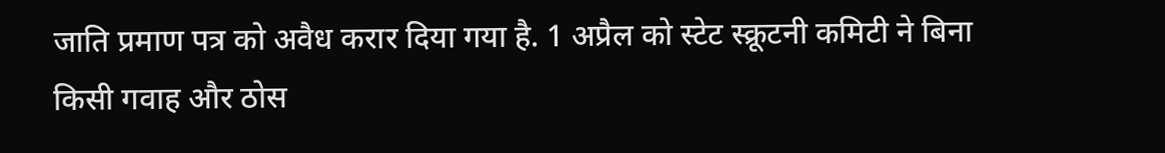जाति प्रमाण पत्र को अवैध करार दिया गया है. 1 अप्रैल को स्टेट स्क्रूटनी कमिटी ने बिना किसी गवाह और ठोस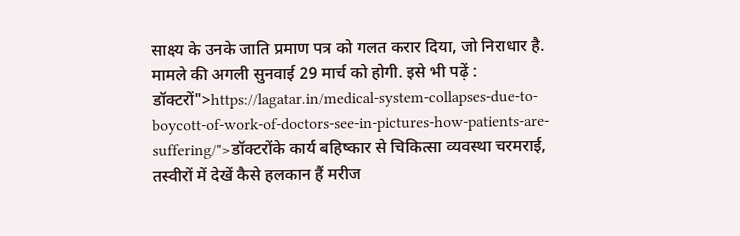साक्ष्य के उनके जाति प्रमाण पत्र को गलत करार दिया, जो निराधार है. मामले की अगली सुनवाई 29 मार्च को होगी. इसे भी पढ़ें : डॉक्टरों">https://lagatar.in/medical-system-collapses-due-to-boycott-of-work-of-doctors-see-in-pictures-how-patients-are-suffering/">डॉक्टरोंके कार्य बहिष्कार से चिकित्सा व्यवस्था चरमराई, तस्वीरों में देखें कैसे हलकान हैं मरीज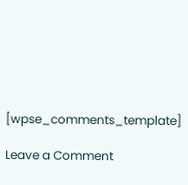[wpse_comments_template]

Leave a Comment